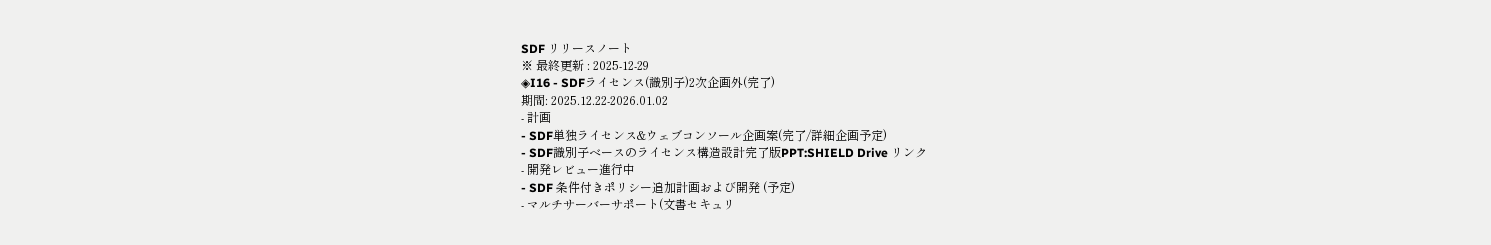SDF リリースノート
※ 最終更新 : 2025-12-29
◈I16 - SDFライセンス(識別子)2次企画外(完了)
期間: 2025.12.22-2026.01.02
- 計画
- SDF単独ライセンス&ウェブコンソール企画案(完了/詳細企画予定)
- SDF識別子ベースのライセンス構造設計完了版PPT:SHIELD Drive リンク
- 開発レビュー進行中
- SDF 条件付きポリシー追加計画および開発 (予定)
- マルチサーバーサポート(文書セキュリ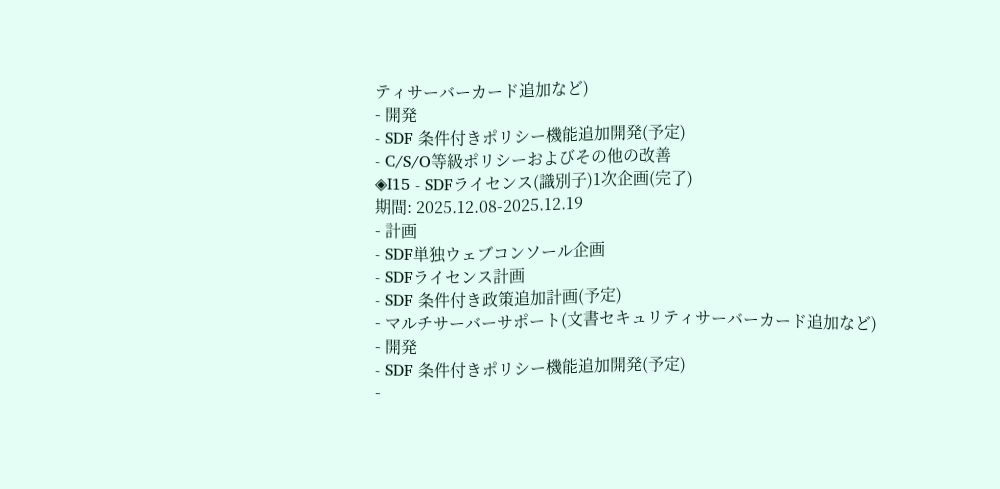ティサーバーカード追加など)
- 開発
- SDF 条件付きポリシー機能追加開発(予定)
- C/S/O等級ポリシーおよびその他の改善
◈I15 - SDFライセンス(識別子)1次企画(完了)
期間: 2025.12.08-2025.12.19
- 計画
- SDF単独ウェブコンソール企画
- SDFライセンス計画
- SDF 条件付き政策追加計画(予定)
- マルチサーバーサポート(文書セキュリティサーバーカード追加など)
- 開発
- SDF 条件付きポリシー機能追加開発(予定)
-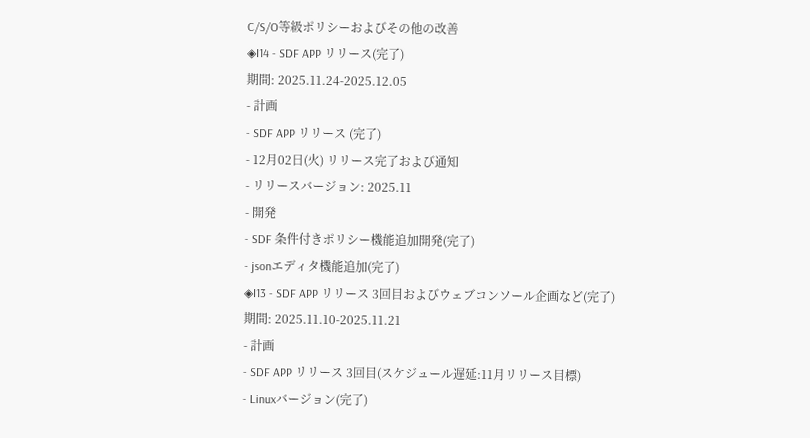C/S/O等級ポリシーおよびその他の改善
◈I14 - SDF APP リリース(完了)
期間: 2025.11.24-2025.12.05
- 計画
- SDF APP リリース (完了)
- 12月02日(火) リリース完了および通知
- リリースバージョン: 2025.11
- 開発
- SDF 条件付きポリシー機能追加開発(完了)
- jsonエディタ機能追加(完了)
◈I13 - SDF APP リリース 3回目およびウェブコンソール企画など(完了)
期間: 2025.11.10-2025.11.21
- 計画
- SDF APP リリース 3回目(スケジュール遅延:11月リリース目標)
- Linuxバージョン(完了)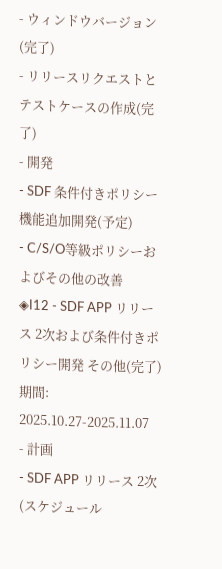- ウィンドウバージョン(完了)
- リリースリクエストとテストケースの作成(完了)
- 開発
- SDF 条件付きポリシー機能追加開発(予定)
- C/S/O等級ポリシーおよびその他の改善
◈I12 - SDF APP リリース 2次および条件付きポリシー開発 その他(完了)
期間: 2025.10.27-2025.11.07
- 計画
- SDF APP リリース 2次(スケジュール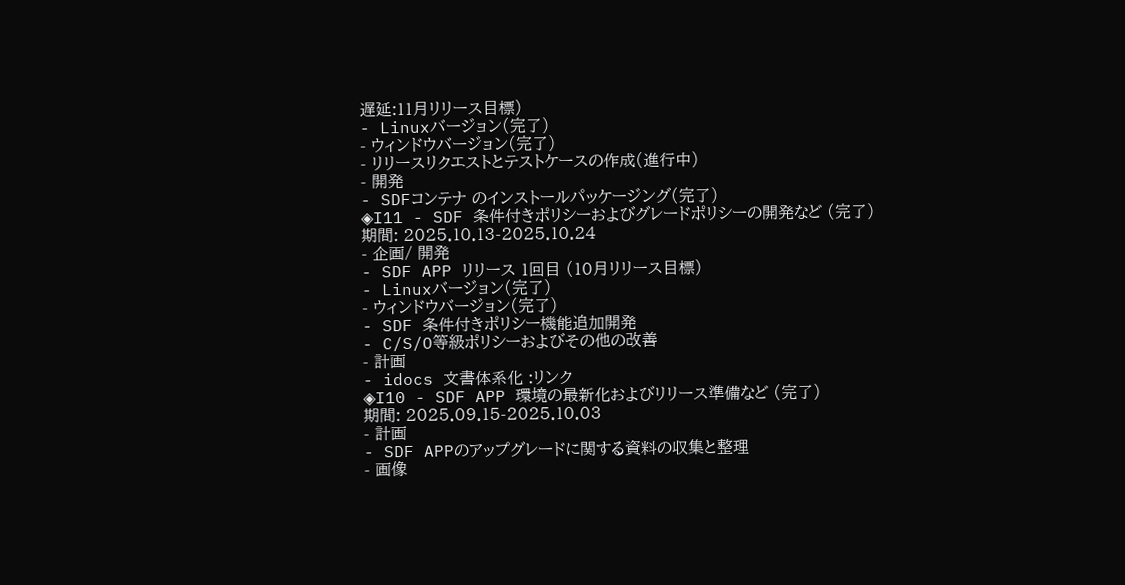遅延:11月リリース目標)
- Linuxバージョン(完了)
- ウィンドウバージョン(完了)
- リリースリクエストとテストケースの作成(進行中)
- 開発
- SDFコンテナ のインストールパッケージング(完了)
◈I11 - SDF 条件付きポリシーおよびグレードポリシーの開発など (完了)
期間: 2025.10.13-2025.10.24
- 企画/ 開発
- SDF APP リリース 1回目 (10月リリース目標)
- Linuxバージョン(完了)
- ウィンドウバージョン(完了)
- SDF 条件付きポリシー機能追加開発
- C/S/O等級ポリシーおよびその他の改善
- 計画
- idocs 文書体系化 :リンク
◈I10 - SDF APP 環境の最新化およびリリース準備など (完了)
期間: 2025.09.15-2025.10.03
- 計画
- SDF APPのアップグレードに関する資料の収集と整理
- 画像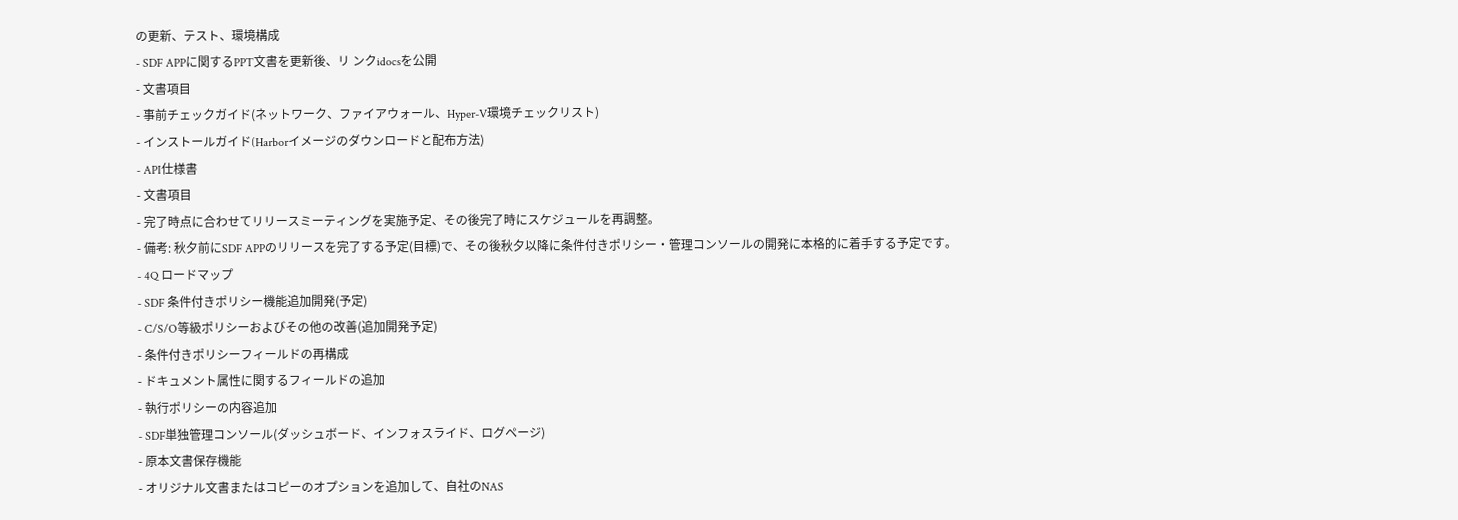の更新、テスト、環境構成
- SDF APPに関するPPT文書を更新後、リ ンクidocsを公開
- 文書項目
- 事前チェックガイド(ネットワーク、ファイアウォール、Hyper-V環境チェックリスト)
- インストールガイド(Harborイメージのダウンロードと配布方法)
- API仕様書
- 文書項目
- 完了時点に合わせてリリースミーティングを実施予定、その後完了時にスケジュールを再調整。
- 備考: 秋夕前にSDF APPのリリースを完了する予定(目標)で、その後秋夕以降に条件付きポリシー・管理コンソールの開発に本格的に着手する予定です。
- 4Q ロードマップ
- SDF 条件付きポリシー機能追加開発(予定)
- C/S/O等級ポリシーおよびその他の改善(追加開発予定)
- 条件付きポリシーフィールドの再構成
- ドキュメント属性に関するフィールドの追加
- 執行ポリシーの内容追加
- SDF単独管理コンソール(ダッシュボード、インフォスライド、ログページ)
- 原本文書保存機能
- オリジナル文書またはコピーのオプションを追加して、自社のNAS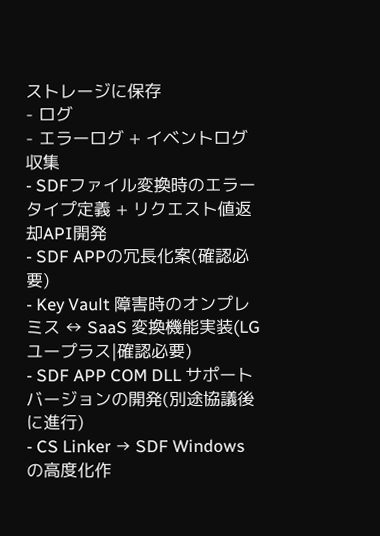ストレージに保存
- ログ
- エラーログ + イベントログ収集
- SDFファイル変換時のエラータイプ定義 + リクエスト値返却API開発
- SDF APPの冗長化案(確認必要)
- Key Vault 障害時のオンプレミス ↔ SaaS 変換機能実装(LG ユープラス|確認必要)
- SDF APP COM DLL サポートバージョンの開発(別途協議後に進行)
- CS Linker → SDF Windows の高度化作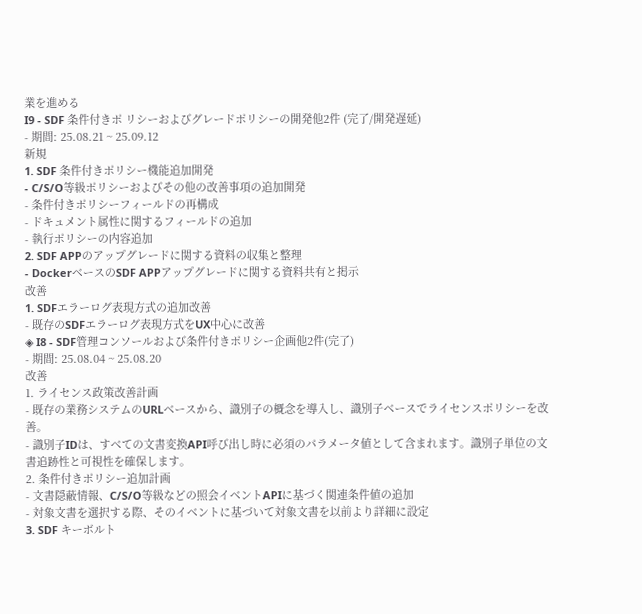業を進める
I9 - SDF 条件付きポ リシーおよびグレードポリシーの開発他2件 (完了/開発遅延)
- 期間: 25.08.21 ~ 25.09.12
新規
1. SDF 条件付きポリシー機能追加開発
- C/S/O等級ポリシーおよびその他の改善事項の追加開発
- 条件付きポリシーフィールドの再構成
- ドキュメント属性に関するフィールドの追加
- 執行ポリシーの内容追加
2. SDF APPのアップグレードに関する資料の収集と整理
- DockerベースのSDF APPアップグレードに関する資料共有と掲示
改善
1. SDFエラーログ表現方式の追加改善
- 既存のSDFエラーログ表現方式をUX中心に改善
◈ I8 - SDF管理コンソールおよび条件付きポリシー企画他2件(完了)
- 期間: 25.08.04 ~ 25.08.20
改善
1. ライセンス政策改善計画
- 既存の業務システムのURLベースから、識別子の概念を導入し、識別子ベースでライセンスポリシーを改善。
- 識別子IDは、すべての文書変換API呼び出し時に必須のパラメータ値として含まれます。識別子単位の文書追跡性と可視性を確保します。
2. 条件付きポリシー追加計画
- 文書隠蔽情報、C/S/O等級などの照会イベントAPIに基づく関連条件値の追加
- 対象文書を選択する際、そのイベントに基づいて対象文書を以前より詳細に設定
3. SDF キーボルト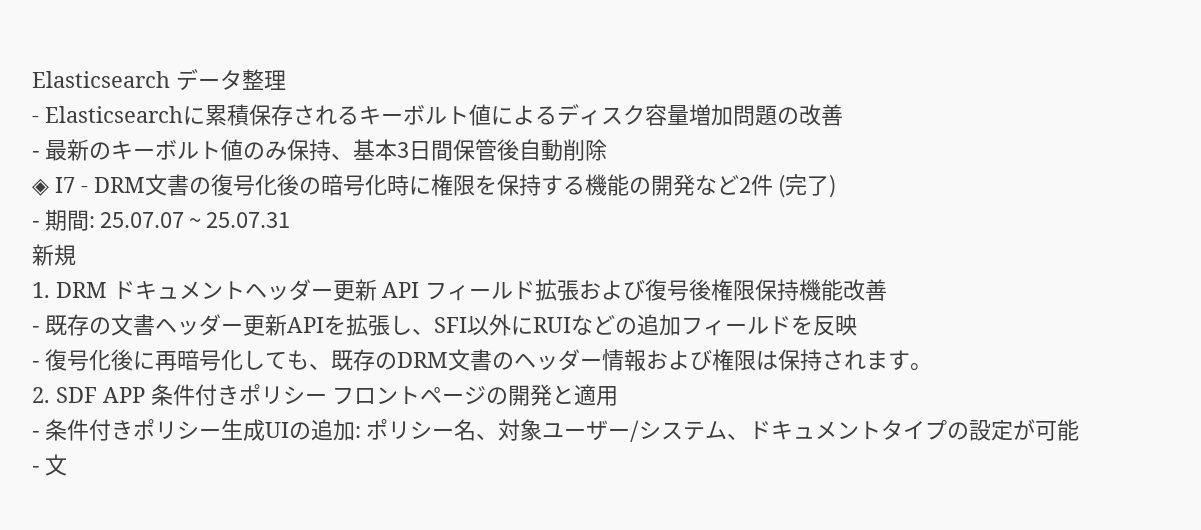Elasticsearch データ整理
- Elasticsearchに累積保存されるキーボルト値によるディスク容量増加問題の改善
- 最新のキーボルト値のみ保持、基本3日間保管後自動削除
◈ I7 - DRM文書の復号化後の暗号化時に権限を保持する機能の開発など2件 (完了)
- 期間: 25.07.07 ~ 25.07.31
新規
1. DRM ドキュメントヘッダー更新 API フィールド拡張および復号後権限保持機能改善
- 既存の文書ヘッダー更新APIを拡張し、SFI以外にRUIなどの追加フィールドを反映
- 復号化後に再暗号化しても、既存のDRM文書のヘッダー情報および権限は保持されます。
2. SDF APP 条件付きポリシー フロントページの開発と適用
- 条件付きポリシー生成UIの追加: ポリシー名、対象ユーザー/システム、ドキュメントタイプの設定が可能
- 文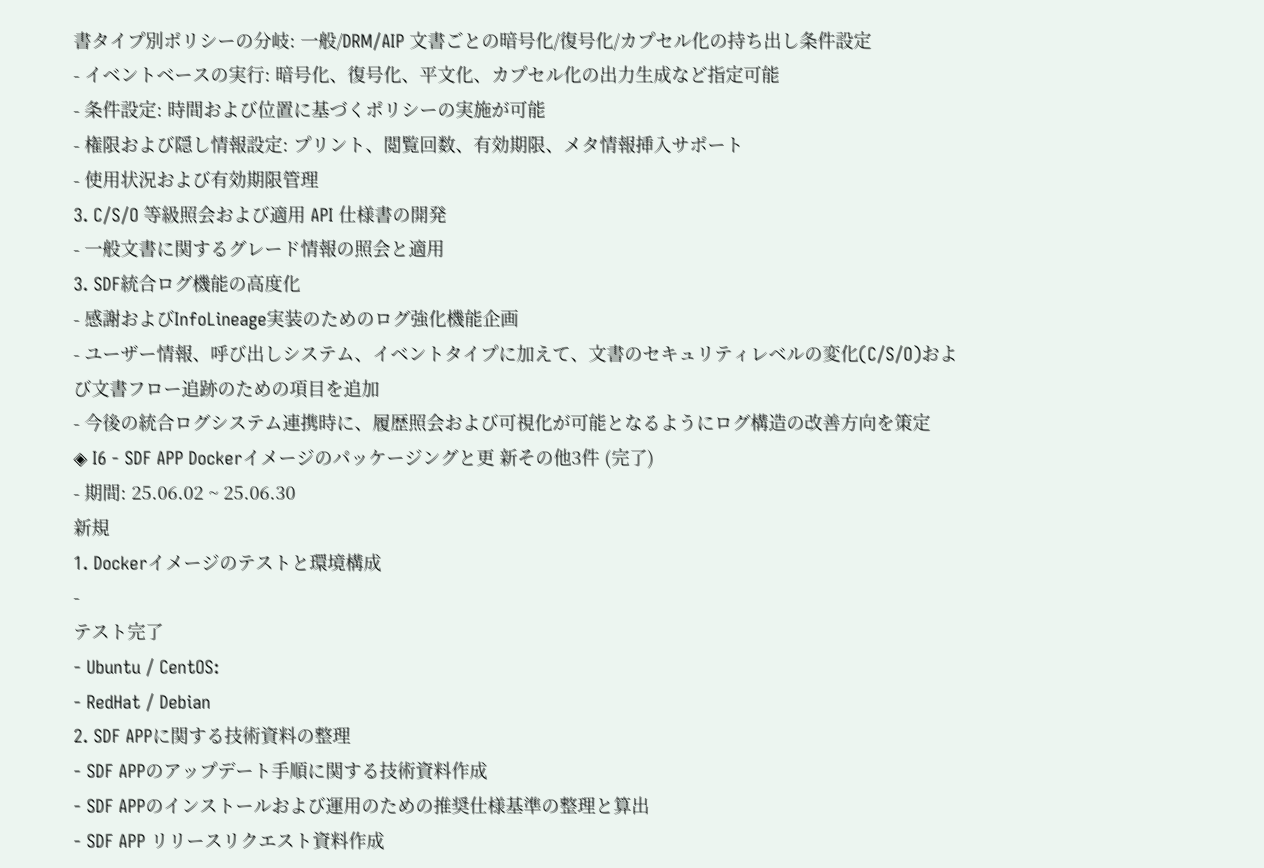書タイプ別ポリシーの分岐: 一般/DRM/AIP 文書ごとの暗号化/復号化/カプセル化の持ち出し条件設定
- イベントベースの実行: 暗号化、復号化、平文化、カプセル化の出力生成など指定可能
- 条件設定: 時間および位置に基づくポリシーの実施が可能
- 権限および隠し情報設定: プリント、閲覧回数、有効期限、メタ情報挿入サポート
- 使用状況および有効期限管理
3. C/S/O 等級照会および適用 API 仕様書の開発
- 一般文書に関するグレード情報の照会と適用
3. SDF統合ログ機能の高度化
- 感謝およびInfoLineage実装のためのログ強化機能企画
- ユーザー情報、呼び出しシステム、イベントタイプに加えて、文書のセキュリティレベルの変化(C/S/O)および文書フロー追跡のための項目を追加
- 今後の統合ログシステム連携時に、履歴照会および可視化が可能となるようにログ構造の改善方向を策定
◈ I6 - SDF APP Dockerイメージのパッケージングと更 新その他3件 (完了)
- 期間: 25.06.02 ~ 25.06.30
新規
1. Dockerイメージのテストと環境構成
-
テスト完了
- Ubuntu / CentOS:
- RedHat / Debian
2. SDF APPに関する技術資料の整理
- SDF APPのアップデート手順に関する技術資料作成
- SDF APPのインストールおよび運用のための推奨仕様基準の整理と算出
- SDF APP リリースリクエスト資料作成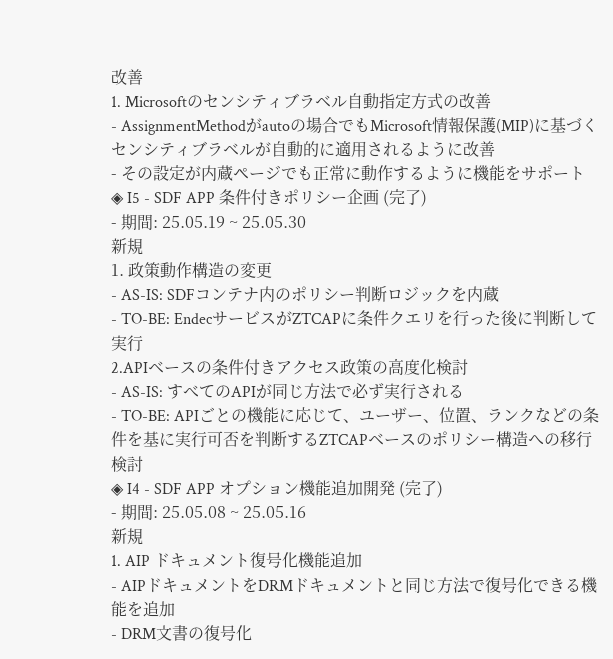改善
1. Microsoftのセンシティブラベル自動指定方式の改善
- AssignmentMethodがautoの場合でもMicrosoft情報保護(MIP)に基づくセンシティブラベルが自動的に適用されるように改善
- その設定が内蔵ページでも正常に動作するように機能をサポート
◈ I5 - SDF APP 条件付きポリシー企画 (完了)
- 期間: 25.05.19 ~ 25.05.30
新規
1. 政策動作構造の変更
- AS-IS: SDFコンテナ内のポリシー判断ロジックを内蔵
- TO-BE: EndecサービスがZTCAPに条件クエリを行った後に判断して実行
2.APIベースの条件付きアクセス政策の高度化検討
- AS-IS: すべてのAPIが同じ方法で必ず実行される
- TO-BE: APIごとの機能に応じて、ユーザー、位置、ランクなどの条件を基に実行可否を判断するZTCAPベースのポリシー構造への移行検討
◈ I4 - SDF APP オプション機能追加開発 (完了)
- 期間: 25.05.08 ~ 25.05.16
新規
1. AIP ドキュメント復号化機能追加
- AIPドキュメントをDRMドキュメントと同じ方法で復号化できる機能を追加
- DRM文書の復号化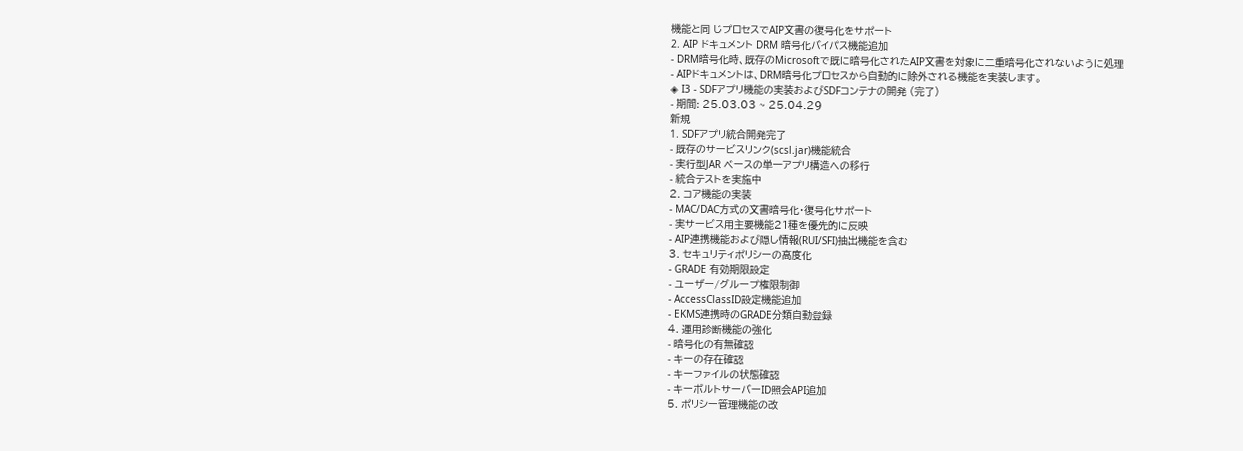機能と同 じプロセスでAIP文書の復号化をサポート
2. AIP ドキュメント DRM 暗号化バイパス機能追加
- DRM暗号化時、既存のMicrosoftで既に暗号化されたAIP文書を対象に二重暗号化されないように処理
- AIPドキュメントは、DRM暗号化プロセスから自動的に除外される機能を実装します。
◈ I3 - SDFアプリ機能の実装およびSDFコンテナの開発 (完了)
- 期間: 25.03.03 ~ 25.04.29
新規
1. SDFアプリ統合開発完了
- 既存のサービスリンク(scsl.jar)機能統合
- 実行型JAR ベースの単一アプリ構造への移行
- 統合テストを実施中
2. コア機能の実装
- MAC/DAC方式の文書暗号化・復号化サポート
- 実サービス用主要機能21種を優先的に反映
- AIP連携機能および隠し情報(RUI/SFI)抽出機能を含む
3. セキュリティポリシーの高度化
- GRADE 有効期限設定
- ユーザー/グループ権限制御
- AccessClassID設定機能追加
- EKMS連携時のGRADE分類自動登録
4. 運用診断機能の強化
- 暗号化の有無確認
- キーの存在確認
- キーファイルの状態確認
- キーボルトサーバーID照会API追加
5. ポリシー管理機能の改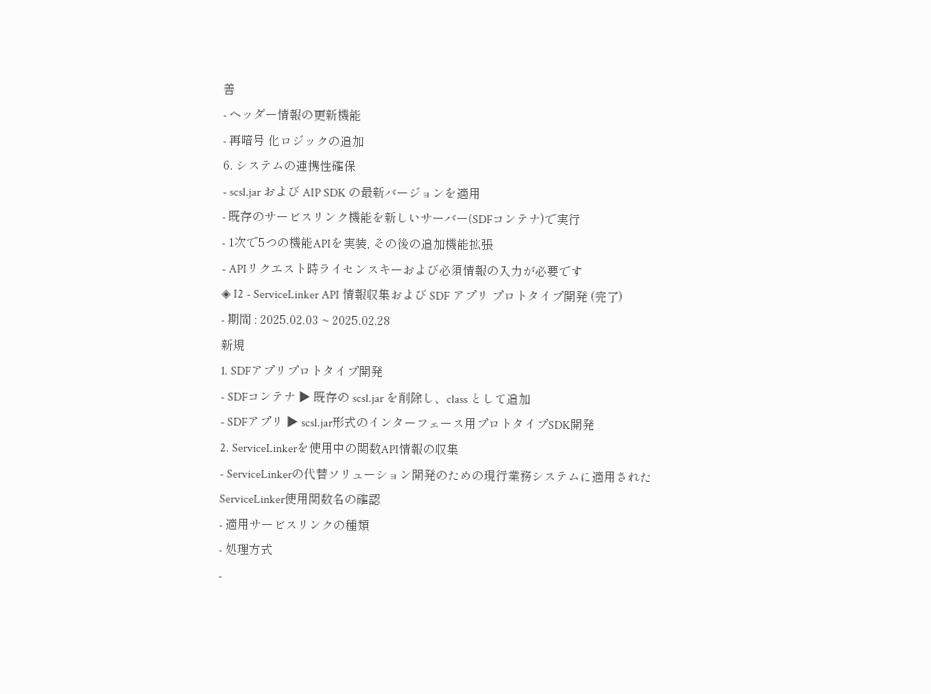善
- ヘッダー情報の更新機能
- 再暗号 化ロジックの追加
6. システムの連携性確保
- scsl.jar および AIP SDK の最新バージョンを適用
- 既存のサービスリンク機能を新しいサーバー(SDFコンテナ)で実行
- 1次で5つの機能APIを実装, その後の追加機能拡張
- APIリクエスト時ライセンスキーおよび必須情報の入力が必要です
◈ I2 - ServiceLinker API 情報収集および SDF アプリ プロトタイプ開発 (完了)
- 期間 : 2025.02.03 ~ 2025.02.28
新規
1. SDFアプリプロトタイプ開発
- SDFコンテナ ▶ 既存の scsl.jar を削除し、class として追加
- SDFアプリ ▶ scsl.jar形式のインターフェース用プロトタイプSDK開発
2. ServiceLinkerを使用中の関数API情報の収集
- ServiceLinkerの代替ソリューション開発のための現行業務システムに適用されたServiceLinker使用関数名の確認
- 適用サービスリンクの種類
- 処理方式
-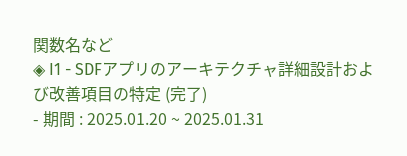関数名など
◈ I1 - SDFアプリのアーキテクチャ詳細設計および改善項目の特定 (完了)
- 期間 : 2025.01.20 ~ 2025.01.31